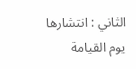الثاني : انتشارها يوم القيامة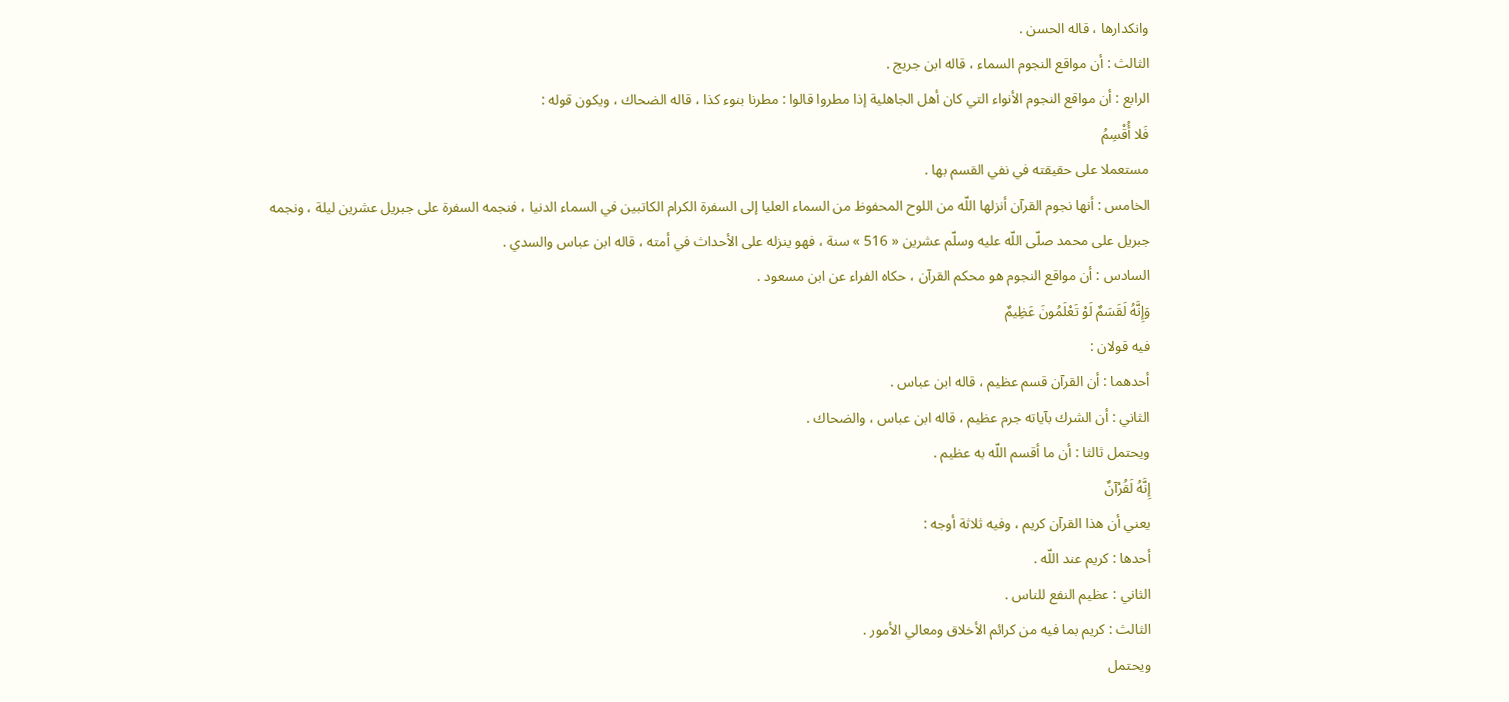وانكدارها ، قاله الحسن .
الثالث : أن مواقع النجوم السماء ، قاله ابن جريج .
الرابع : أن مواقع النجوم الأنواء التي كان أهل الجاهلية إذا مطروا قالوا : مطرنا بنوء كذا ، قاله الضحاك ، ويكون قوله :
فَلا أُقْسِمُ
مستعملا على حقيقته في نفي القسم بها .
الخامس : أنها نجوم القرآن أنزلها اللّه من اللوح المحفوظ من السماء العليا إلى السفرة الكرام الكاتبين في السماء الدنيا ، فنجمه السفرة على جبريل عشرين ليلة ، ونجمه جبريل على محمد صلّى اللّه عليه وسلّم عشرين « 516 » سنة ، فهو ينزله على الأحداث في أمته ، قاله ابن عباس والسدي .
السادس : أن مواقع النجوم هو محكم القرآن ، حكاه الفراء عن ابن مسعود .
وَإِنَّهُ لَقَسَمٌ لَوْ تَعْلَمُونَ عَظِيمٌ
فيه قولان :
أحدهما : أن القرآن قسم عظيم ، قاله ابن عباس .
الثاني : أن الشرك بآياته جرم عظيم ، قاله ابن عباس ، والضحاك .
ويحتمل ثالثا : أن ما أقسم اللّه به عظيم .
إِنَّهُ لَقُرْآنٌ
يعني أن هذا القرآن كريم ، وفيه ثلاثة أوجه :
أحدها : كريم عند اللّه .
الثاني : عظيم النفع للناس .
الثالث : كريم بما فيه من كرائم الأخلاق ومعالي الأمور .
ويحتمل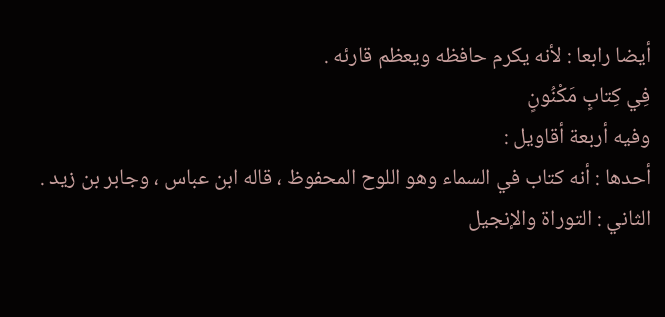أيضا رابعا : لأنه يكرم حافظه ويعظم قارئه .
فِي كِتابٍ مَكْنُونٍ
وفيه أربعة أقاويل :
أحدها : أنه كتاب في السماء وهو اللوح المحفوظ ، قاله ابن عباس ، وجابر بن زيد .
الثاني : التوراة والإنجيل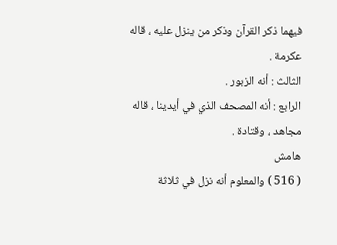فيهما ذكر القرآن وذكر من ينزل عليه ، قاله عكرمة .
الثالث : أنه الزبور .
الرابع : أنه المصحف الذي في أيدينا ، قاله مجاهد ، وقتادة .
هامش
( 516 ) والمعلوم أنه نزل في ثلاثة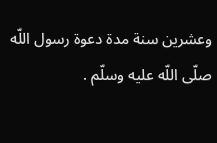وعشرين سنة مدة دعوة رسول اللّه صلّى اللّه عليه وسلّم .